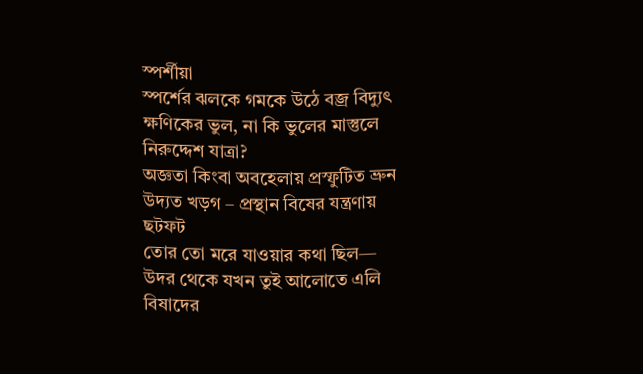স্পর্শীয়া
স্পর্শের ঝলকে গমকে উঠে বজ্র বিদ্যুৎ
ক্ষণিকের ভুল, না কি ভুলের মাস্তুলে নিরুদ্দেশ যাত্রা?
অজ্ঞতা কিংবা অবহেলায় প্রস্ফুটিত ভ্রুন
উদ্যত খড়গ – প্রস্থান বিষের যন্ত্রণায় ছটফট
তোর তো মরে যাওয়ার কথা ছিল—
উদর থেকে যখন তুই আলোতে এলি
বিষাদের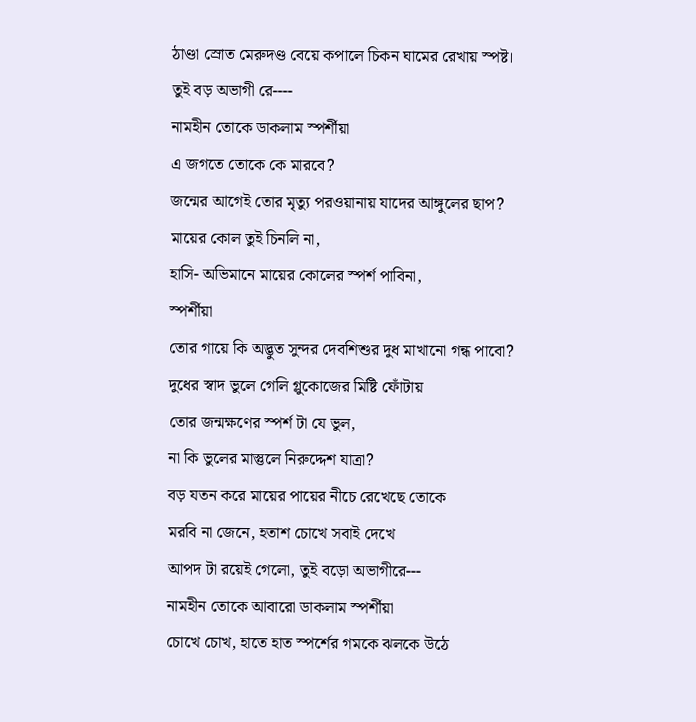ঠাণ্ডা স্রোত মেরুদণ্ড বেয়ে কপালে চিকন ঘামের রেখায় স্পষ্ট।
তুই বড় অভাগী রে----
নামহীন তোকে ডাকলাম স্পর্শীয়া
এ জগতে তোকে কে মারবে?
জন্মের আগেই তোর মৃত্যু পরওয়ানায় যাদের আঙ্গুলের ছাপ?
মায়ের কোল তুই চিনলি না,
হাসি- অভিমানে মায়ের কোলের স্পর্শ পাবিনা,
স্পর্শীয়া
তোর গায়ে কি অদ্ভুত সুন্দর দেবশিশুর দুধ মাখানো গন্ধ পাবো?
দুধের স্বাদ ভুলে গেলি গ্লুকোজের মিষ্টি ফোঁটায়
তোর জন্মক্ষণের স্পর্শ টা যে ভুল,
না কি ভুলের মাস্তুলে নিরুদ্দেশ যাত্রা?
বড় যতন করে মায়ের পায়ের নীচে রেখেছে তোকে
মরবি না জেনে, হতাশ চোখে সবাই দেখে
আপদ টা রয়েই গেলো, তুই বড়ো অভাগীরে---
নামহীন তোকে আবারো ডাকলাম স্পর্শীয়া
চোখে চোখ, হাতে হাত স্পর্শের গমকে ঝলকে উঠে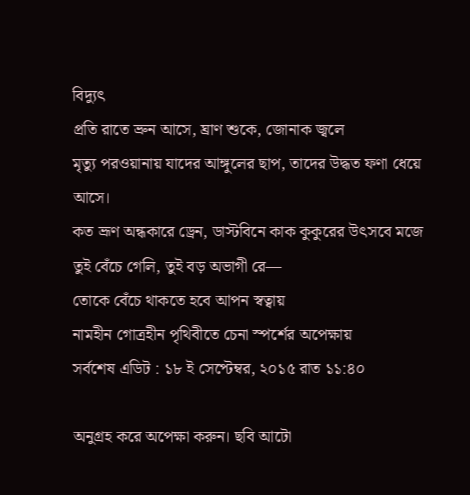বিদ্যুৎ
প্রতি রাতে ভ্রুন আসে, ঘ্রাণ শুকে, জোনাক জ্বলে
মৃত্যু পরওয়ানায় যাদের আঙ্গুলের ছাপ, তাদের উদ্ধত ফণা ধেয়ে আসে।
কত ভ্রূণ অন্ধকারে ড্রেন, ডাস্টবিনে কাক কুকুরের উৎসবে মজে
তুই বেঁচে গেলি, তুই বড় অভাগী রে—
তোকে বেঁচে থাকতে হবে আপন স্বত্বায়
নামহীন গোত্রহীন পৃথিবীতে চেনা স্পর্শের অপেক্ষায়
সর্বশেষ এডিট : ১৮ ই সেপ্টেম্বর, ২০১৫ রাত ১১:৪০

অনুগ্রহ করে অপেক্ষা করুন। ছবি আটো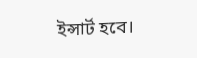ইন্সার্ট হবে।